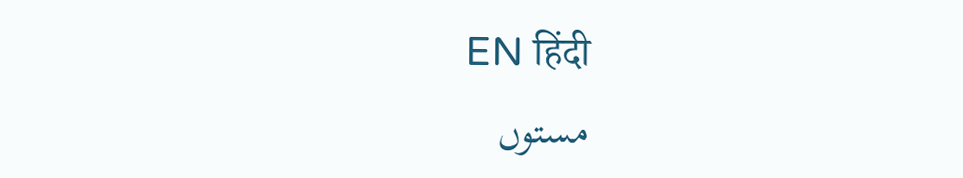EN हिंदी
مستوں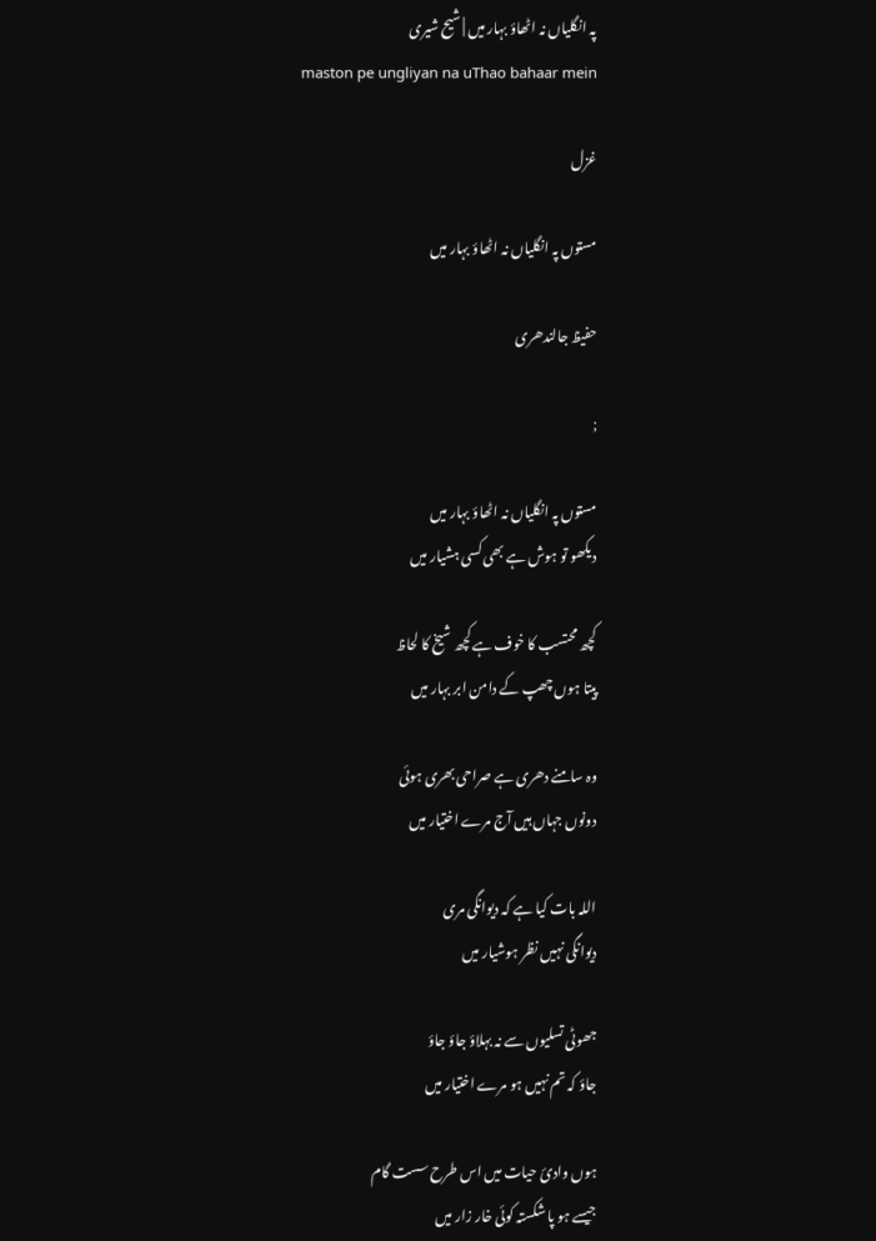پہ انگلیاں نہ اٹھاؤ بہار میں | شیح شیری
maston pe ungliyan na uThao bahaar mein

غزل

مستوں پہ انگلیاں نہ اٹھاؤ بہار میں

حفیظ جالندھری

;

مستوں پہ انگلیاں نہ اٹھاؤ بہار میں
دیکھو تو ہوش ہے بھی کسی ہشیار میں

کچھ محتسب کا خوف ہے کچھ شیخ کا لحاظ
پیتا ہوں چھپ کے دامن ابر بہار میں

وہ سامنے دھری ہے صراحی بھری ہوئی
دونوں جہاں ہیں آج مرے اختیار میں

اللہ بات کیا ہے کہ دیوانگی مری
دیوانگی نہیں نظر ہوشیار میں

جھوٹی تسلیوں سے نہ بہلاؤ جاؤ جاؤ
جاؤ کہ تم نہیں ہو مرے اختیار میں

ہوں وادیٔ حیات میں اس طرح سست گام
جیسے ہو پا شکستہ کوئی خار زار میں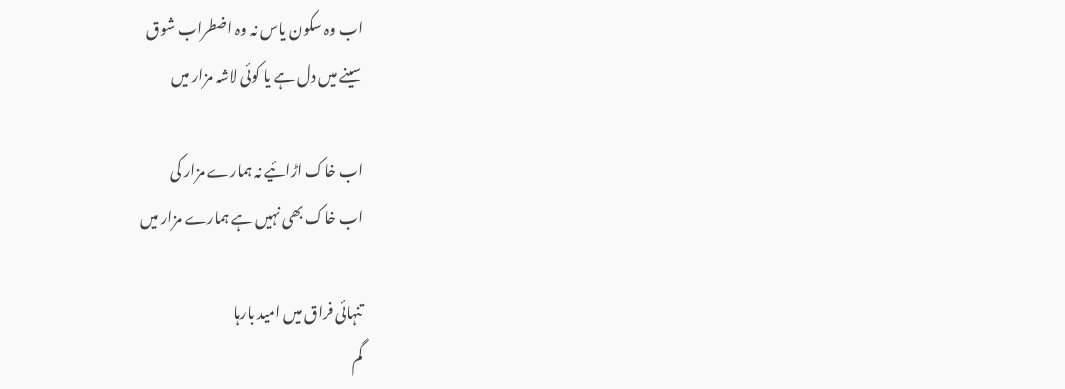اب وہ سکون یاس نہ وہ اضطراب شوق
سینے میں دل ہے یا کوئی لاشہ مزار میں

اب خاک اڑائیے نہ ہمارے مزار کی
اب خاک بھی نہیں ہے ہمارے مزار میں

تنہائی فراق میں امید بارہا
گم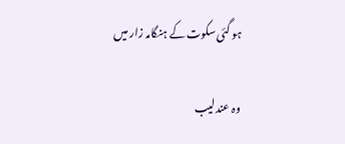ہو گئی سکوت کے ہنگامہ زار میں

وہ عندلیب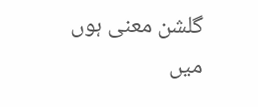گلشن معنی ہوں میں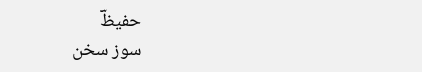حفیظؔ
سوز سخن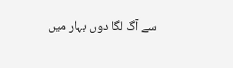سے آگ لگا دوں بہار میں